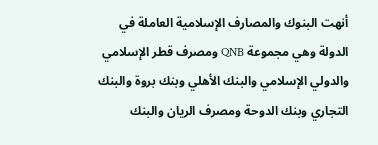أنهت البنوك والمصارف الإسلامية العاملة في الدولة وهي مجموعة QNB ومصرف قطر الإسلامي والدولي الإسلامي والبنك الأهلي وبنك بروة والبنك التجاري وبنك الدوحة ومصرف الريان والبنك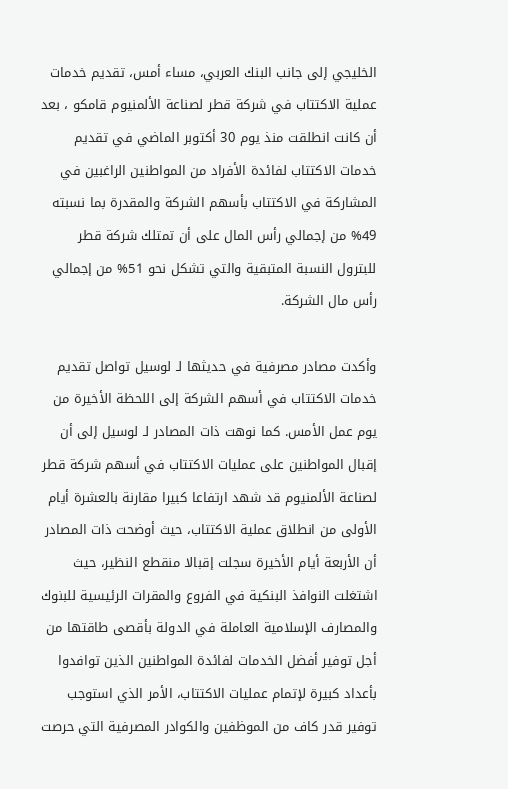الخليجي إلى جانب البنك العربي، مساء أمس، تقديم خدمات عملية الاكتتاب في شركة قطر لصناعة الألمنيوم قامكو ، بعد أن كانت انطلقت منذ يوم 30 أكتوبر الماضي في تقديم خدمات الاكتتاب لفائدة الأفراد من المواطنين الراغبين في المشاركة في الاكتتاب بأسهم الشركة والمقدرة بما نسبته 49% من إجمالي رأس المال على أن تمتلك شركة قطر للبترول النسبة المتبقية والتي تشكل نحو 51% من إجمالي رأس مال الشركة.

وأكدت مصادر مصرفية في حديثها لـ لوسيل تواصل تقديم خدمات الاكتتاب في أسهم الشركة إلى اللحظة الأخيرة من يوم عمل الأمس. كما نوهت ذات المصادر لـ لوسيل إلى أن إقبال المواطنين على عمليات الاكتتاب في أسهم شركة قطر لصناعة الألمنيوم قد شهد ارتفاعا كبيرا مقارنة بالعشرة أيام الأولى من انطلاق عملية الاكتتاب، حيث أوضحت ذات المصادر أن الأربعة أيام الأخيرة سجلت إقبالا منقطع النظير، حيث اشتغلت النوافذ البنكية في الفروع والمقرات الرئيسية للبنوك والمصارف الإسلامية العاملة في الدولة بأقصى طاقتها من أجل توفير أفضل الخدمات لفائدة المواطنين الذين توافدوا بأعداد كبيرة لإتمام عمليات الاكتتاب، الأمر الذي استوجب توفير قدر كاف من الموظفين والكوادر المصرفية التي حرصت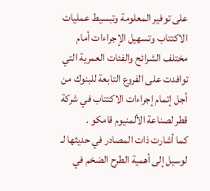على توفير المعلومة وتبسيط عمليات الاكتتاب وتسهيل الإجراءات أمام مختلف الشرائح والفئات العمرية التي توافدت على الفروع التابعة للبنوك من أجل إتمام إجراءات الاكتتاب في شركة قطر لصناعة الألمنيوم قامكو .
كما أشارت ذات المصادر في حديثها لـ لوسيل إلى أهمية الطرح الضخم في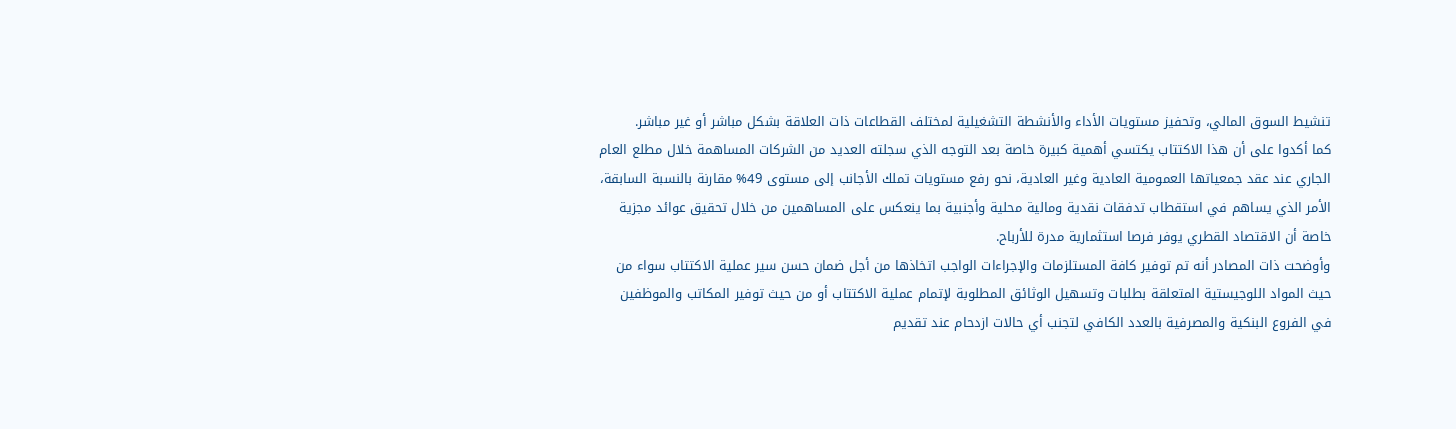تنشيط السوق المالي، وتحفيز مستويات الأداء والأنشطة التشغيلية لمختلف القطاعات ذات العلاقة بشكل مباشر أو غير مباشر.
كما أكدوا على أن هذا الاكتتاب يكتسي أهمية كبيرة خاصة بعد التوجه الذي سجلته العديد من الشركات المساهمة خلال مطلع العام الجاري عند عقد جمعياتها العمومية العادية وغير العادية، نحو رفع مستويات تملك الأجانب إلى مستوى 49% مقارنة بالنسبة السابقة، الأمر الذي يساهم في استقطاب تدفقات نقدية ومالية محلية وأجنبية بما ينعكس على المساهمين من خلال تحقيق عوائد مجزية خاصة أن الاقتصاد القطري يوفر فرصا استثمارية مدرة للأرباح.
وأوضحت ذات المصادر أنه تم توفير كافة المستلزمات والإجراءات الواجب اتخاذها من أجل ضمان حسن سير عملية الاكتتاب سواء من حيث المواد اللوجيستية المتعلقة بطلبات وتسهيل الوثائق المطلوبة لإتمام عملية الاكتتاب أو من حيث توفير المكاتب والموظفين في الفروع البنكية والمصرفية بالعدد الكافي لتجنب أي حالات ازدحام عند تقديم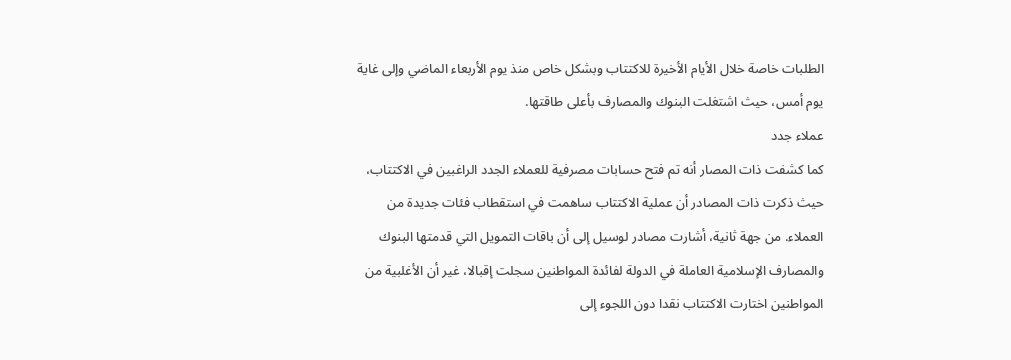الطلبات خاصة خلال الأيام الأخيرة للاكتتاب وبشكل خاص منذ يوم الأربعاء الماضي وإلى غاية يوم أمس، حيث اشتغلت البنوك والمصارف بأعلى طاقتها.
عملاء جدد
كما كشفت ذات المصار أنه تم فتح حسابات مصرفية للعملاء الجدد الراغبين في الاكتتاب، حيث ذكرت ذات المصادر أن عملية الاكتتاب ساهمت في استقطاب فئات جديدة من العملاء. من جهة ثانية، أشارت مصادر لوسيل إلى أن باقات التمويل التي قدمتها البنوك والمصارف الإسلامية العاملة في الدولة لفائدة المواطنين سجلت إقبالا، غير أن الأغلبية من المواطنين اختارت الاكتتاب نقدا دون اللجوء إلى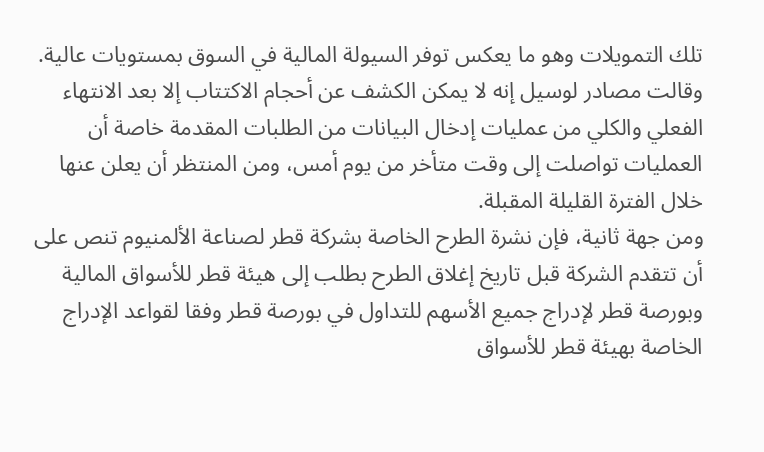تلك التمويلات وهو ما يعكس توفر السيولة المالية في السوق بمستويات عالية. وقالت مصادر لوسيل إنه لا يمكن الكشف عن أحجام الاكتتاب إلا بعد الانتهاء الفعلي والكلي من عمليات إدخال البيانات من الطلبات المقدمة خاصة أن العمليات تواصلت إلى وقت متأخر من يوم أمس، ومن المنتظر أن يعلن عنها خلال الفترة القليلة المقبلة.
ومن جهة ثانية، فإن نشرة الطرح الخاصة بشركة قطر لصناعة الألمنيوم تنص على أن تتقدم الشركة قبل تاريخ إغلاق الطرح بطلب إلى هيئة قطر للأسواق المالية وبورصة قطر لإدراج جميع الأسهم للتداول في بورصة قطر وفقا لقواعد الإدراج الخاصة بهيئة قطر للأسواق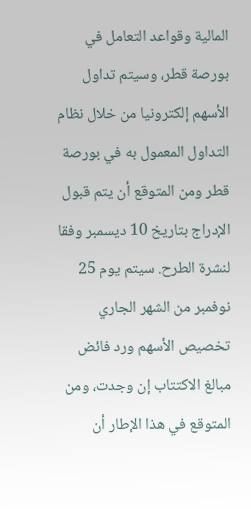المالية وقواعد التعامل في بورصة قطر، وسيتم تداول الأسهم إلكترونيا من خلال نظام التداول المعمول به في بورصة قطر ومن المتوقع أن يتم قبول الإدراج بتاريخ 10 ديسمبر وفقا لنشرة الطرح. سيتم يوم 25 نوفمبر من الشهر الجاري تخصيص الأسهم ورد فائض مبالغ الاكتتاب إن وجدت، ومن المتوقع في هذا الإطار أن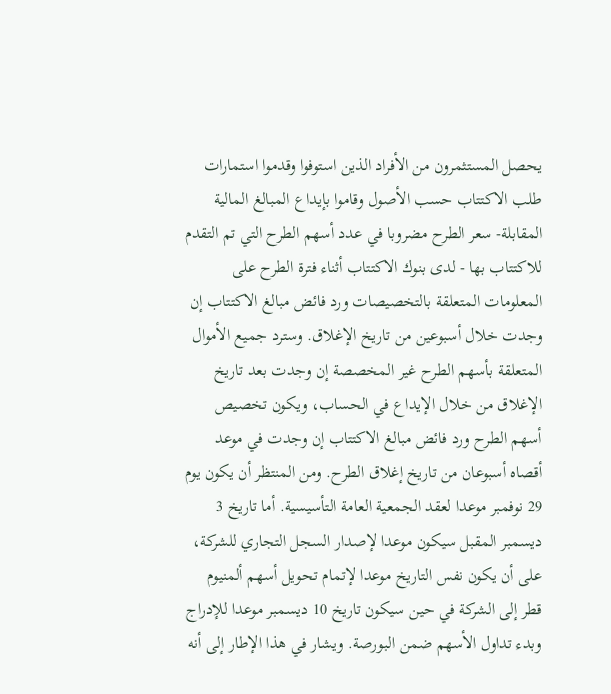يحصل المستثمرون من الأفراد الذين استوفوا وقدموا استمارات طلب الاكتتاب حسب الأصول وقاموا بإيداع المبالغ المالية المقابلة- سعر الطرح مضروبا في عدد أسهم الطرح التي تم التقدم للاكتتاب بها - لدى بنوك الاكتتاب أثناء فترة الطرح على المعلومات المتعلقة بالتخصيصات ورد فائض مبالغ الاكتتاب إن وجدت خلال أسبوعين من تاريخ الإغلاق. وسترد جميع الأموال المتعلقة بأسهم الطرح غير المخصصة إن وجدت بعد تاريخ الإغلاق من خلال الإيداع في الحساب، ويكون تخصيص أسهم الطرح ورد فائض مبالغ الاكتتاب إن وجدت في موعد أقصاه أسبوعان من تاريخ إغلاق الطرح. ومن المنتظر أن يكون يوم 29 نوفمبر موعدا لعقد الجمعية العامة التأسيسية. أما تاريخ 3 ديسمبر المقبل سيكون موعدا لإصدار السجل التجاري للشركة، على أن يكون نفس التاريخ موعدا لإتمام تحويل أسهم ألمنيوم قطر إلى الشركة في حين سيكون تاريخ 10 ديسمبر موعدا للإدراج وبدء تداول الأسهم ضمن البورصة. ويشار في هذا الإطار إلى أنه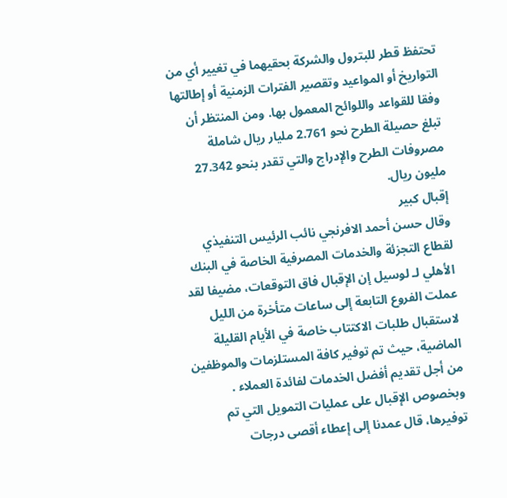تحتفظ قطر للبترول والشركة بحقيهما في تغيير أي من التواريخ أو المواعيد وتقصير الفترات الزمنية أو إطالتها وفقا للقواعد واللوائح المعمول بها. ومن المنتظر أن تبلغ حصيلة الطرح نحو 2.761 مليار ريال شاملة مصروفات الطرح والإدراج والتي تقدر بنحو 27.342 مليون ريال.
إقبال كبير
وقال حسن أحمد الافرنجي نائب الرئيس التنفيذي لقطاع التجزئة والخدمات المصرفية الخاصة في البنك الأهلي لـ لوسيل إن الإقبال فاق التوقعات، مضيفا لقد عملت الفروع التابعة إلى ساعات متأخرة من الليل لاستقبال طلبات الاكتتاب خاصة في الأيام القليلة الماضية، حيث تم توفير كافة المستلزمات والموظفين من أجل تقديم أفضل الخدمات لفائدة العملاء .
وبخصوص الإقبال على عمليات التمويل التي تم توفيرها، قال عمدنا إلى إعطاء أقصى درجات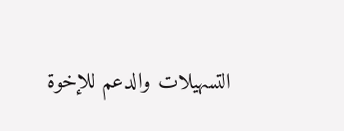التسهيلات والدعم للإخوة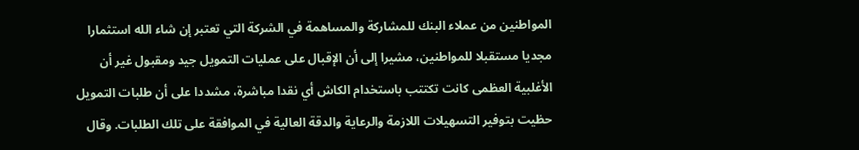المواطنين من عملاء البنك للمشاركة والمساهمة في الشركة التي تعتبر إن شاء الله استثمارا مجديا مستقبلا للمواطنين، مشيرا إلى أن الإقبال على عمليات التمويل جيد ومقبول غير أن الأغلبية العظمى كانت تكتتب باستخدام الكاش أي نقدا مباشرة، مشددا على أن طلبات التمويل حظيت بتوفير التسهيلات اللازمة والرعاية والدقة العالية في الموافقة على تلك الطلبات. وقال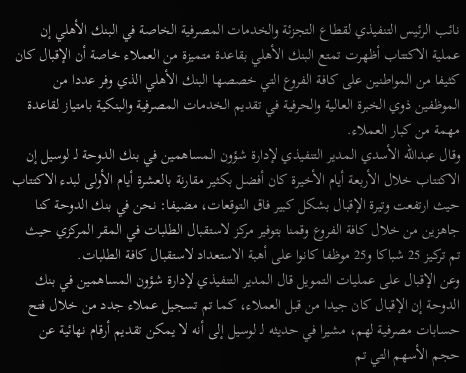نائب الرئيس التنفيذي لقطاع التجزئة والخدمات المصرفية الخاصة في البنك الأهلي إن عملية الاكتتاب أظهرت تمتع البنك الأهلي بقاعدة متميزة من العملاء خاصة أن الإقبال كان كثيفا من المواطنين على كافة الفروع التي خصصها البنك الأهلي الذي وفر عددا من الموظفين ذوي الخبرة العالية والحرفية في تقديم الخدمات المصرفية والبنكية بامتياز لقاعدة مهمة من كبار العملاء.
وقال عبدالله الأسدي المدير التنفيذي لإدارة شؤون المساهمين في بنك الدوحة لـ لوسيل إن الاكتتاب خلال الأربعة أيام الأخيرة كان أفضل بكثير مقارنة بالعشرة أيام الأولى لبدء الاكتتاب حيث ارتفعت وتيرة الإقبال بشكل كبير فاق التوقعات، مضيفا: نحن في بنك الدوحة كنا جاهزين من خلال كافة الفروع وقمنا بتوفير مركز لاستقبال الطلبات في المقر المركزي حيث تم تركيز 25 شباكا و25 موظفا كانوا على أهبة الاستعداد لاستقبال كافة الطلبات.
وعن الإقبال على عمليات التمويل قال المدير التنفيذي لإدارة شؤون المساهمين في بنك الدوحة إن الإقبال كان جيدا من قبل العملاء، كما تم تسجيل عملاء جدد من خلال فتح حسابات مصرفية لهم، مشيرا في حديثه لـ لوسيل إلى أنه لا يمكن تقديم أرقام نهائية عن حجم الأسهم التي تم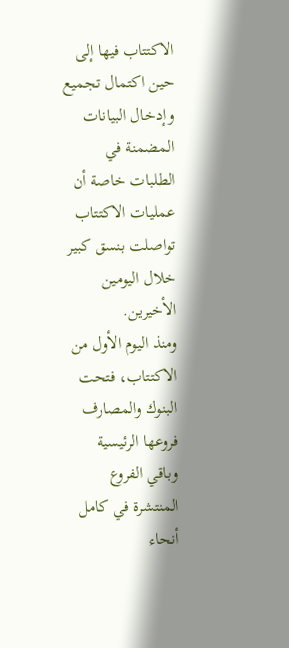الاكتتاب فيها إلى حين اكتمال تجميع وإدخال البيانات المضمنة في الطلبات خاصة أن عمليات الاكتتاب تواصلت بنسق كبير خلال اليومين الأخيرين.
ومنذ اليوم الأول من الاكتتاب، فتحت البنوك والمصارف فروعها الرئيسية وباقي الفروع المنتشرة في كامل أنحاء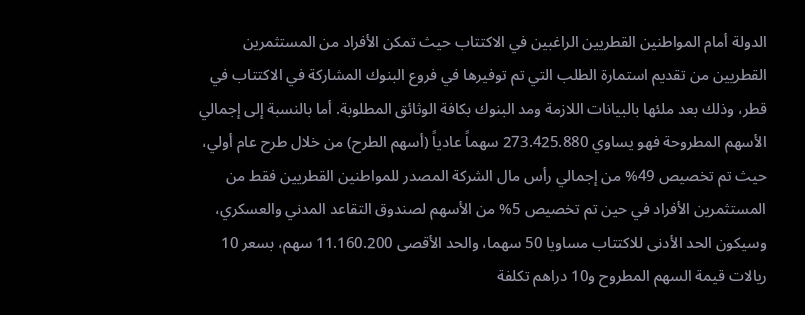الدولة أمام المواطنين القطريين الراغبين في الاكتتاب حيث تمكن الأفراد من المستثمرين القطريين من تقديم استمارة الطلب التي تم توفيرها في فروع البنوك المشاركة في الاكتتاب في قطر، وذلك بعد ملئها بالبيانات اللازمة ومد البنوك بكافة الوثائق المطلوبة. أما بالنسبة إلى إجمالي الأسهم المطروحة فهو يساوي 273.425.880 سهماً عادياً (أسهم الطرح) من خلال طرح عام أولي، حيث تم تخصيص 49% من إجمالي رأس مال الشركة المصدر للمواطنين القطريين فقط من المستثمرين الأفراد في حين تم تخصيص 5% من الأسهم لصندوق التقاعد المدني والعسكري، وسيكون الحد الأدنى للاكتتاب مساويا 50 سهما، والحد الأقصى 11.160.200 سهم، بسعر 10 ريالات قيمة السهم المطروح و10 دراهم تكلفة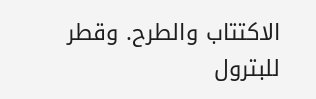الاكتتاب والطرح. وقطر للبترول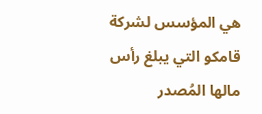هي المؤسس لشركة قامكو التي يبلغ رأس مالها المُصدر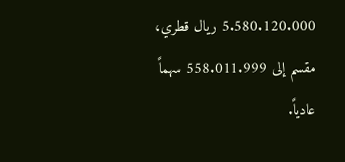5.580.120.000 ريال قطري، مقسم إلى 558.011.999 سهماً عادياً.